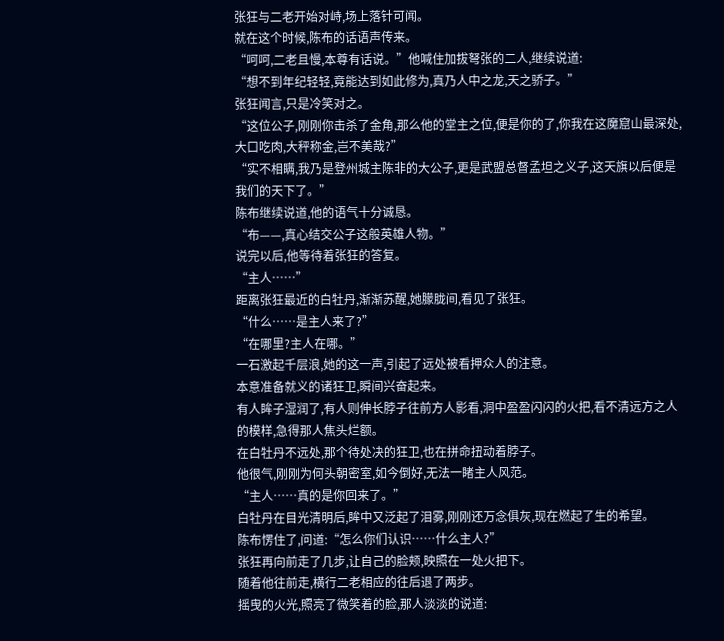张狂与二老开始对峙,场上落针可闻。
就在这个时候,陈布的话语声传来。
“呵呵,二老且慢,本尊有话说。”他喊住加拔弩张的二人,继续说道:
“想不到年纪轻轻,竟能达到如此修为,真乃人中之龙,天之骄子。”
张狂闻言,只是冷笑对之。
“这位公子,刚刚你击杀了金角,那么他的堂主之位,便是你的了,你我在这魔窟山最深处,大口吃肉,大秤称金,岂不美哉?”
“实不相瞒,我乃是登州城主陈非的大公子,更是武盟总督孟坦之义子,这天旗以后便是我们的天下了。”
陈布继续说道,他的语气十分诚恳。
“布——,真心结交公子这般英雄人物。”
说完以后,他等待着张狂的答复。
“主人……”
距离张狂最近的白牡丹,渐渐苏醒,她朦胧间,看见了张狂。
“什么……是主人来了?”
“在哪里?主人在哪。”
一石激起千层浪,她的这一声,引起了远处被看押众人的注意。
本意准备就义的诸狂卫,瞬间兴奋起来。
有人眸子湿润了,有人则伸长脖子往前方人影看,洞中盈盈闪闪的火把,看不清远方之人的模样,急得那人焦头烂额。
在白牡丹不远处,那个待处决的狂卫,也在拼命扭动着脖子。
他很气,刚刚为何头朝密室,如今倒好,无法一睹主人风范。
“主人……真的是你回来了。”
白牡丹在目光清明后,眸中又泛起了泪雾,刚刚还万念俱灰,现在燃起了生的希望。
陈布愣住了,问道:“怎么你们认识……什么主人?”
张狂再向前走了几步,让自己的脸颊,映照在一处火把下。
随着他往前走,横行二老相应的往后退了两步。
摇曳的火光,照亮了微笑着的脸,那人淡淡的说道: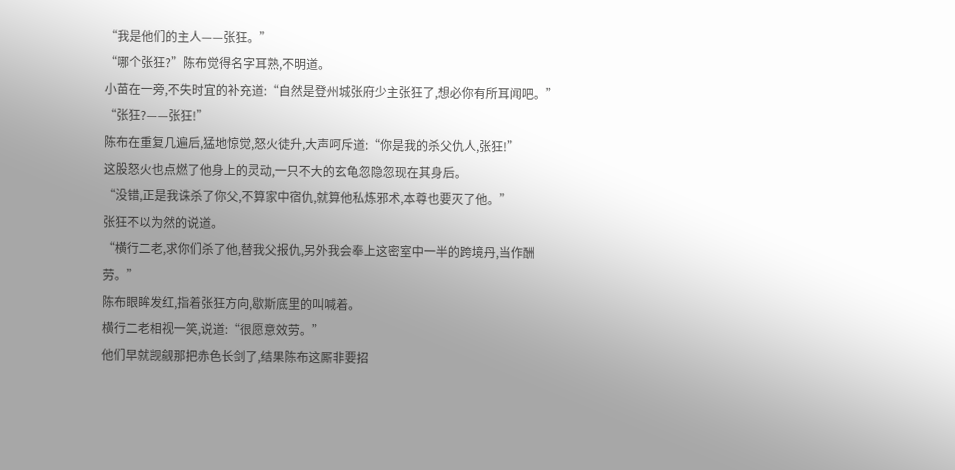“我是他们的主人——张狂。”
“哪个张狂?”陈布觉得名字耳熟,不明道。
小苗在一旁,不失时宜的补充道:“自然是登州城张府少主张狂了,想必你有所耳闻吧。”
“张狂?——张狂!”
陈布在重复几遍后,猛地惊觉,怒火徒升,大声呵斥道:“你是我的杀父仇人,张狂!”
这股怒火也点燃了他身上的灵动,一只不大的玄龟忽隐忽现在其身后。
“没错,正是我诛杀了你父,不算家中宿仇,就算他私炼邪术,本尊也要灭了他。”
张狂不以为然的说道。
“横行二老,求你们杀了他,替我父报仇,另外我会奉上这密室中一半的跨境丹,当作酬劳。”
陈布眼眸发红,指着张狂方向,歇斯底里的叫喊着。
横行二老相视一笑,说道:“很愿意效劳。”
他们早就觊觎那把赤色长剑了,结果陈布这厮非要招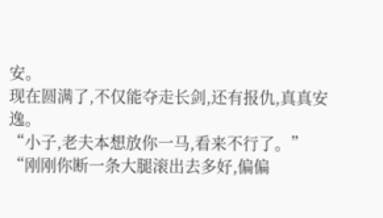安。
现在圆满了,不仅能夺走长剑,还有报仇,真真安逸。
“小子,老夫本想放你一马,看来不行了。”
“刚刚你断一条大腿滚出去多好,偏偏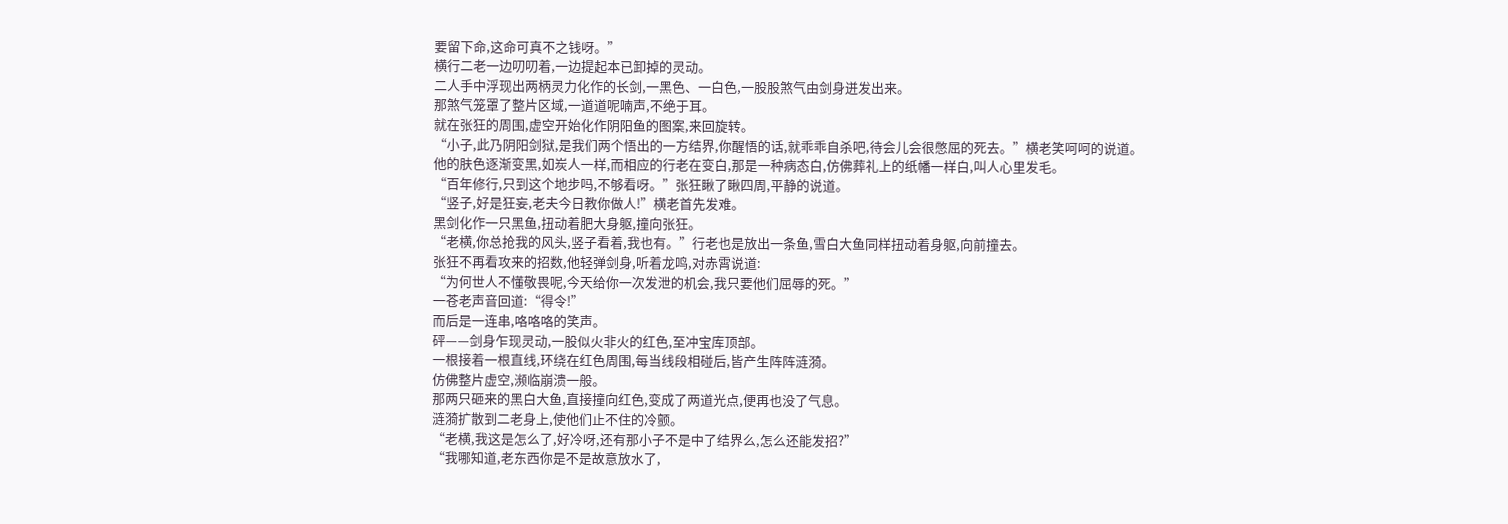要留下命,这命可真不之钱呀。”
横行二老一边叨叨着,一边提起本已卸掉的灵动。
二人手中浮现出两柄灵力化作的长剑,一黑色、一白色,一股股煞气由剑身迸发出来。
那煞气笼罩了整片区域,一道道呢喃声,不绝于耳。
就在张狂的周围,虚空开始化作阴阳鱼的图案,来回旋转。
“小子,此乃阴阳剑狱,是我们两个悟出的一方结界,你醒悟的话,就乖乖自杀吧,待会儿会很憋屈的死去。”横老笑呵呵的说道。
他的肤色逐渐变黑,如炭人一样,而相应的行老在变白,那是一种病态白,仿佛葬礼上的纸幡一样白,叫人心里发毛。
“百年修行,只到这个地步吗,不够看呀。”张狂瞅了瞅四周,平静的说道。
“竖子,好是狂妄,老夫今日教你做人!”横老首先发难。
黑剑化作一只黑鱼,扭动着肥大身躯,撞向张狂。
“老横,你总抢我的风头,竖子看着,我也有。”行老也是放出一条鱼,雪白大鱼同样扭动着身躯,向前撞去。
张狂不再看攻来的招数,他轻弹剑身,听着龙鸣,对赤霄说道:
“为何世人不懂敬畏呢,今天给你一次发泄的机会,我只要他们屈辱的死。”
一苍老声音回道:“得令!”
而后是一连串,咯咯咯的笑声。
砰——剑身乍现灵动,一股似火非火的红色,至冲宝库顶部。
一根接着一根直线,环绕在红色周围,每当线段相碰后,皆产生阵阵涟漪。
仿佛整片虚空,濒临崩溃一般。
那两只砸来的黑白大鱼,直接撞向红色,变成了两道光点,便再也没了气息。
涟漪扩散到二老身上,使他们止不住的冷颤。
“老横,我这是怎么了,好冷呀,还有那小子不是中了结界么,怎么还能发招?”
“我哪知道,老东西你是不是故意放水了,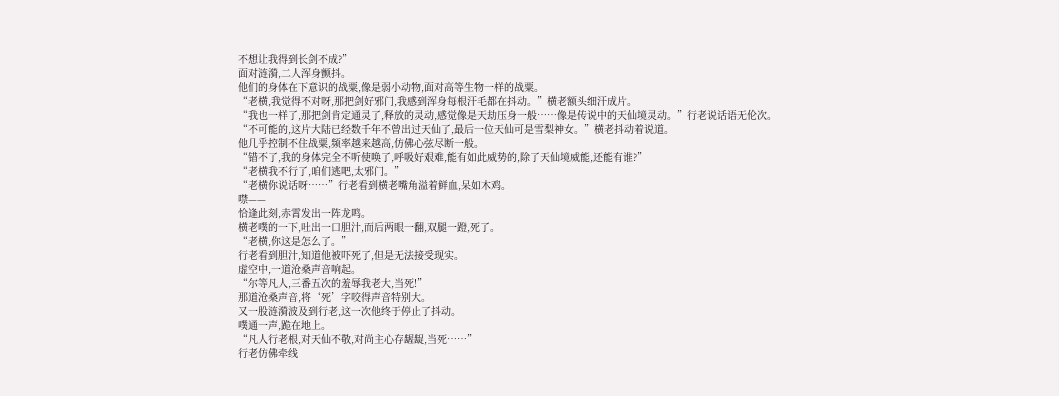不想让我得到长剑不成?”
面对涟漪,二人浑身颤抖。
他们的身体在下意识的战粟,像是弱小动物,面对高等生物一样的战粟。
“老横,我觉得不对呀,那把剑好邪门,我感到浑身每根汗毛都在抖动。”横老额头细汗成片。
“我也一样了,那把剑肯定通灵了,释放的灵动,感觉像是天劫压身一般……像是传说中的天仙境灵动。”行老说话语无伦次。
“不可能的,这片大陆已经数千年不曾出过天仙了,最后一位天仙可是雪梨神女。”横老抖动着说道。
他几乎控制不住战粟,频率越来越高,仿佛心弦尽断一般。
“错不了,我的身体完全不听使唤了,呼吸好艰难,能有如此威势的,除了天仙境威能,还能有谁?”
“老横我不行了,咱们逃吧,太邪门。”
“老横你说话呀……”行老看到横老嘴角溢着鲜血,呆如木鸡。
噤——
恰逢此刻,赤霄发出一阵龙鸣。
横老噗的一下,吐出一口胆汁,而后两眼一翻,双腿一蹬,死了。
“老横,你这是怎么了。”
行老看到胆汁,知道他被吓死了,但是无法接受现实。
虚空中,一道沧桑声音响起。
“尔等凡人,三番五次的羞辱我老大,当死!”
那道沧桑声音,将‘死’字咬得声音特别大。
又一股涟漪波及到行老,这一次他终于停止了抖动。
噗通一声,跪在地上。
“凡人行老根,对天仙不敬,对尚主心存龌龊,当死……”
行老仿佛牵线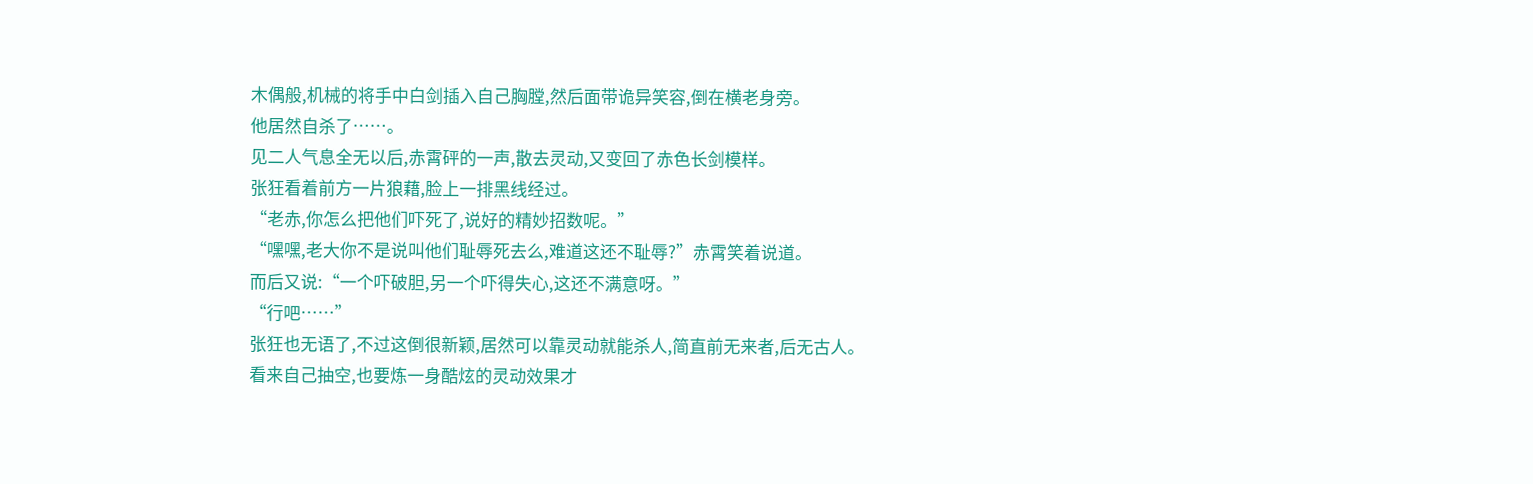木偶般,机械的将手中白剑插入自己胸膛,然后面带诡异笑容,倒在横老身旁。
他居然自杀了……。
见二人气息全无以后,赤霄砰的一声,散去灵动,又变回了赤色长剑模样。
张狂看着前方一片狼藉,脸上一排黑线经过。
“老赤,你怎么把他们吓死了,说好的精妙招数呢。”
“嘿嘿,老大你不是说叫他们耻辱死去么,难道这还不耻辱?”赤霄笑着说道。
而后又说:“一个吓破胆,另一个吓得失心,这还不满意呀。”
“行吧……”
张狂也无语了,不过这倒很新颖,居然可以靠灵动就能杀人,简直前无来者,后无古人。
看来自己抽空,也要炼一身酷炫的灵动效果才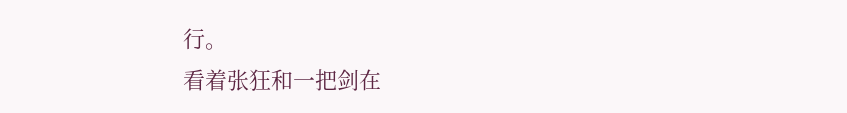行。
看着张狂和一把剑在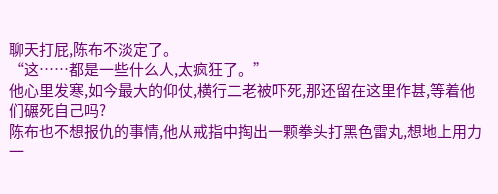聊天打屁,陈布不淡定了。
“这……都是一些什么人,太疯狂了。”
他心里发寒,如今最大的仰仗,横行二老被吓死,那还留在这里作甚,等着他们碾死自己吗?
陈布也不想报仇的事情,他从戒指中掏出一颗拳头打黑色雷丸,想地上用力一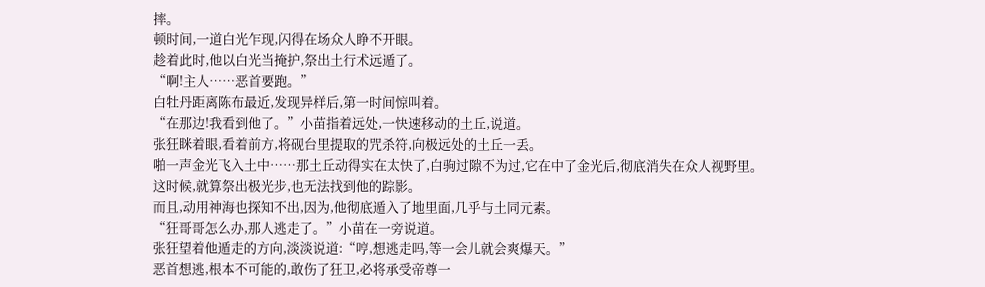摔。
顿时间,一道白光乍现,闪得在场众人睁不开眼。
趁着此时,他以白光当掩护,祭出土行术远遁了。
“啊!主人……恶首要跑。”
白牡丹距离陈布最近,发现异样后,第一时间惊叫着。
“在那边!我看到他了。”小苗指着远处,一快速移动的土丘,说道。
张狂眯着眼,看着前方,将砚台里提取的咒杀符,向极远处的土丘一丢。
啪一声金光飞入土中……那土丘动得实在太快了,白驹过隙不为过,它在中了金光后,彻底消失在众人视野里。
这时候,就算祭出极光步,也无法找到他的踪影。
而且,动用神海也探知不出,因为,他彻底遁入了地里面,几乎与土同元素。
“狂哥哥怎么办,那人逃走了。”小苗在一旁说道。
张狂望着他遁走的方向,淡淡说道:“哼,想逃走吗,等一会儿就会爽爆天。”
恶首想逃,根本不可能的,敢伤了狂卫,必将承受帝尊一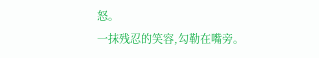怒。
一抹残忍的笑容,勾勒在嘴旁。